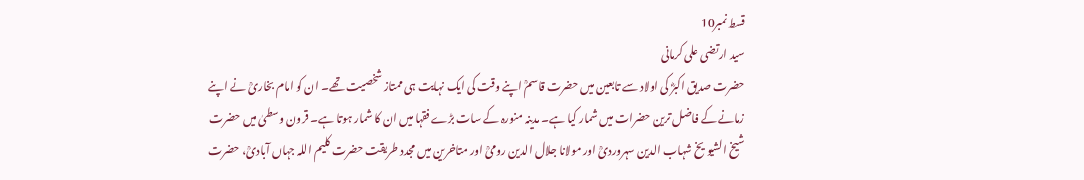قسط نمبر10
سید ارتضی علی کرمانی
حضرت صدیق اکبرؓ کی اولاد سے تابعین میں حضرت قاسمؒ اپنے وقت کی ایک نہایت ہی ممتاز شخصیت تھے۔ ان کو امام بخاریؒ نے اپنے زمانے کے فاضل ترین حضرات میں شمار کیا ہے۔ مدینہ منورہ کے سات بڑے فقہا میں ان کا شمار ہوتا ہے۔ قرون وسطیٰ میں حضرت شیخ الشیویخ شہاب الدین سہروردیؒ اور مولانا جلال الدین رومیؒ اور متاخرین میں مجدد طریقت حضرت کلیم اللہ جہاں آبادیؒ، حضرت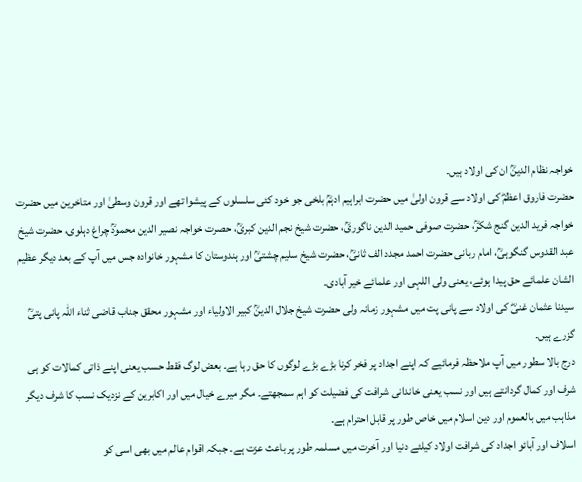خواجہ نظام الدینؒ ان کی اولاد ہیں۔
حضرت فاروق اعظمؓ کی اولاد سے قرون اولیٰ میں حضرت ابراہیم ادہمؒ بلخی جو خود کئی سلسلوں کے پیشوا تھے اور قرون وسطیٰ اور متاخرین میں حضرت خواجہ فرید الدین گنج شکرؒ، حضرت صوفی حمید الدین ناگوریؒ، حضرت شیخ نجم الدین کبریؒ، حصرت خواجہ نصیر الدین محمودؒ چراغ دہلوی، حضرت شیخ عبد القدوس گنگوہیؒ، امام ربانی حضرت احمد مجدد الف ثانیؒ، حضرت شیخ سلیم چشتیؒ اور ہندوستان کا مشہور خانوادہ جس میں آپ کے بعد دیگر عظیم الشان علمائے حق پیدا ہوئے، یعنی ولی اللہی اور علمائے خیر آبادی۔
سیدنا عثمان غنیؓ کی اولاد سے پانی پت میں مشہور زمانہ ولی حضرت شیخ جلال الدینؒ کبیر الاولیاء اور مشہور محقق جناب قاضی ثناء اللہ پانی پتیؒ گزرے ہیں۔
درج بالا سطور میں آپ ملاحظہ فرمائیے کہ اپنے اجداد پر فخر کرنا بڑے بڑے لوگوں کا حق رہا ہے۔ بعض لوگ فقط حسب یعنی اپنے ذاتی کمالات کو ہی شرف اور کمال گردانتے ہیں اور نسب یعنی خاندانی شرافت کی فضیلت کو اہم سمجھتے۔ مگر میرے خیال میں اور اکابرین کے نزدیک نسب کا شرف دیگر مذاہب میں بالعموم اور دین اسلام میں خاص طور پر قابل احترام ہے۔
اسلاف اور آبائو اجداد کی شرافت اولاد کیلئے دنیا اور آخرت میں مسلمہ طور پر باعث عزت ہے۔ جبکہ اقوام عالم میں بھی اسی کو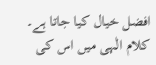افضل خیال کیا جاتا ہے۔ کلام الٰہی میں اس کی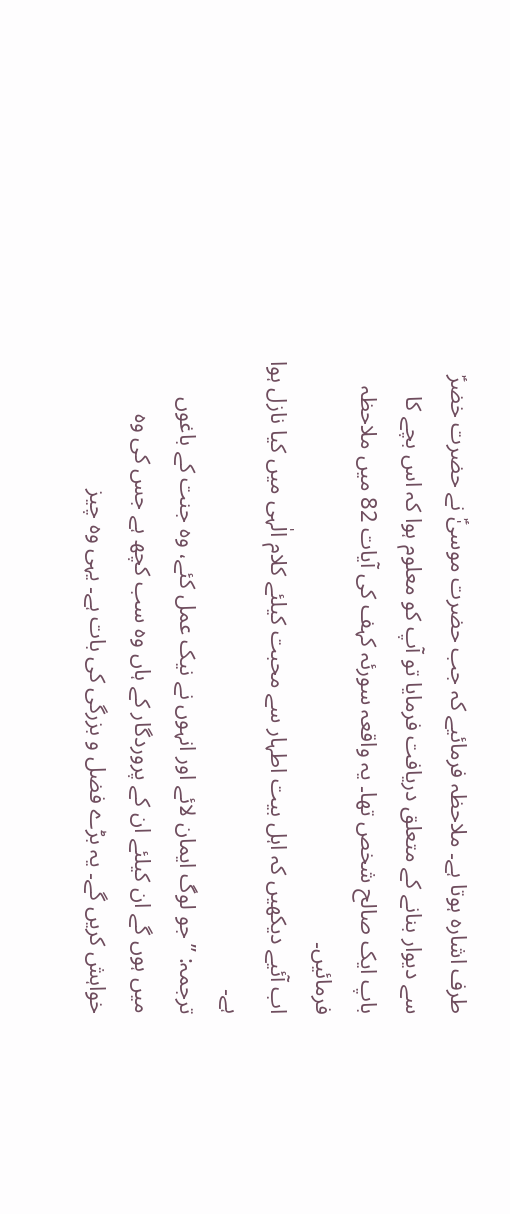طرف اشارہ ہوتا ہے۔ ملاحظہ فرمائیے کہ جب حضرت موسیٰؑ نے حضرت خضرؑ سے دیوار بنانے کے متعلق دریافت فرمایا تو آپ کو معلوم ہوا کہ اس بچے کا باپ ایک صالح شخص تھا۔ یہ واقعہ سورئہ کہف کی آیات 82 میں ملاحظہ فرمائیں۔
اب آئیے دیکھیں کہ اہل بیت اطہار سے محبت کیلئے کلام الٰہی میں کیا نازل ہوا ہے۔
ترجمہ: ’’جو لوگ ایمان لائے اور انہوں نے نیک عمل کئے، وہ جنت کے باغوں میں ہوں گے ان کیلئے ان کے پروردگار کے ہاں وہ سب کچھ ہے جس کی وہ خواہش کریں گے۔ یہ بڑے فضل و بزرگی کی بات ہے۔ یہی وہ چیز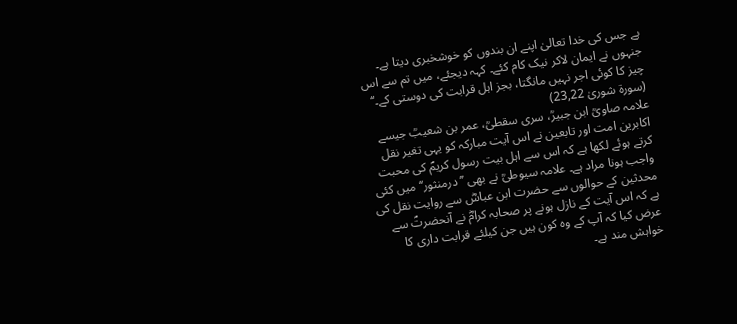ہے جس کی خدا تعالیٰ اپنے ان بندوں کو خوشخبری دیتا ہے۔ جنہوں نے ایمان لاکر نیک کام کئے۔ کہہ دیجئے، میں تم سے اس چیز کا کوئی اجر نہیں مانگتا، بجز اہل قرابت کی دوستی کے۔‘‘ (سورۃ شوریٰ 23,22)
علامہ صاویؒ ابن جبیرؒ، سری سقطیؒ، عمر بن شعیبؒ جیسے اکابرین امت اور تابعین نے اس آیت مبارکہ کو یہی تغیر نقل کرتے ہوئے لکھا ہے کہ اس سے اہل بیت رسول کریمؐ کی محبت واجب ہونا مراد ہے۔ علامہ سیوطیؒ نے بھی ’’درمنثور‘‘ میں کئی محدثین کے حوالوں سے حضرت ابن عباسؓ سے روایت نقل کی ہے کہ اس آیت کے نازل ہونے پر صحابہ کرامؓ نے آنحضرتؐ سے عرض کیا کہ آپ کے وہ کون ہیں جن کیلئے قرابت داری کا خواہش مند ہے۔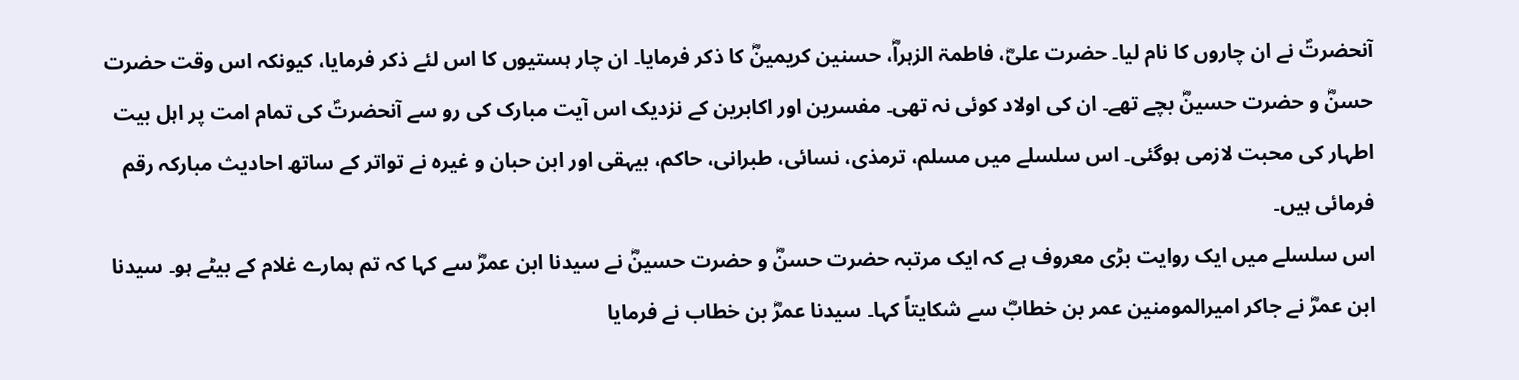آنحضرتؐ نے ان چاروں کا نام لیا۔ حضرت علیؓ، فاطمۃ الزہراؓ، حسنین کریمینؓ کا ذکر فرمایا۔ ان چار ہستیوں کا اس لئے ذکر فرمایا، کیونکہ اس وقت حضرت حسنؓ و حضرت حسینؓ بچے تھے۔ ان کی اولاد کوئی نہ تھی۔ مفسرین اور اکابرین کے نزدیک اس آیت مبارک کی رو سے آنحضرتؐ کی تمام امت پر اہل بیت اطہار کی محبت لازمی ہوگئی۔ اس سلسلے میں مسلم، ترمذی، نسائی، طبرانی، حاکم، بیہقی اور ابن حبان و غیرہ نے تواتر کے ساتھ احادیث مبارکہ رقم فرمائی ہیں۔
اس سلسلے میں ایک روایت بڑی معروف ہے کہ ایک مرتبہ حضرت حسنؓ و حضرت حسینؓ نے سیدنا ابن عمرؓ سے کہا کہ تم ہمارے غلام کے بیٹے ہو۔ سیدنا ابن عمرؓ نے جاکر امیرالمومنین عمر بن خطابؓ سے شکایتاً کہا۔ سیدنا عمرؓ بن خطاب نے فرمایا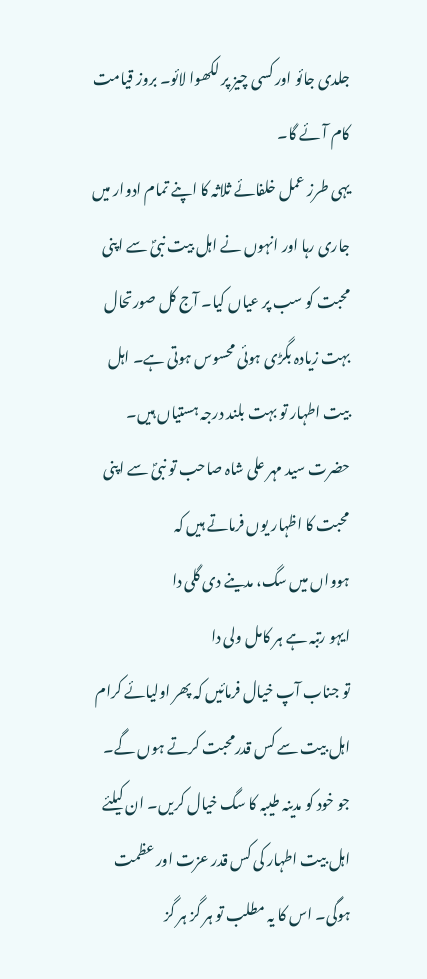جلدی جائو اور کسی چیز پر لکھوا لائو۔ بروز قیامت کام آئے گا۔
یہی طرز عمل خلفائے ثلاثہ کا اپنے تمام ادوار میں جاری رہا اور انہوں نے اہل بیت نبیؐ سے اپنی محبت کو سب پر عیاں کیا۔ آج کل صورتحال بہت زیادہ بگڑی ہوئی محسوس ہوتی ہے۔ اہل بیت اطہار تو بہت بلند درجہ ہستیاں ہیں۔ حضرت سید مہر علی شاہ صاحب تو نبیؐ سے اپنی محبت کا اظہار یوں فرماتے ہیں کہ
ہوواں میں سگ، مدینے دی گلی دا
ایہو رتبہ ہے ہر کامل ولی دا
تو جناب آپ خیال فرمائیں کہ پھر اولیائے کرام اہل بیت سے کس قدرمحبت کرتے ہوں گے۔ جو خود کو مدینہ طیبہ کا سگ خیال کریں۔ ان کیلئے اہل بیت اطہار کی کس قدر عزت اور عظمت ہوگی۔ اس کا یہ مطلب تو ہر گز ہر گز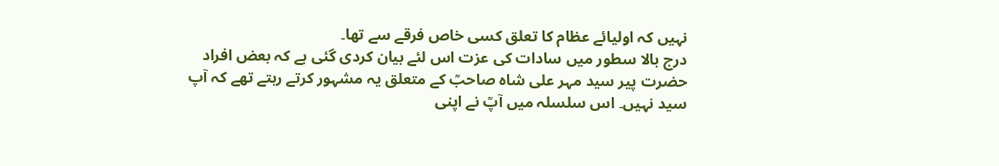نہیں کہ اولیائے عظام کا تعلق کسی خاص فرقے سے تھا۔
درج بالا سطور میں سادات کی عزت اس لئے بیان کردی گئی ہے کہ بعض افراد حضرت پیر سید مہر علی شاہ صاحبؒ کے متعلق یہ مشہور کرتے رہتے تھے کہ آپ سید نہیں۔ اس سلسلہ میں آپؒ نے اپنی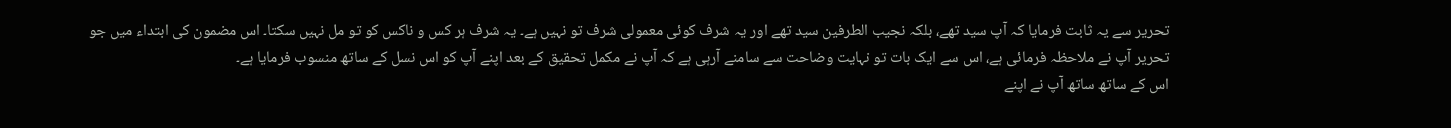تحریر سے یہ ثابت فرمایا کہ آپ سید تھے، بلکہ نجیب الطرفین سید تھے اور یہ شرف کوئی معمولی شرف تو نہیں ہے۔ یہ شرف ہر کس و ناکس کو تو مل نہیں سکتا۔ اس مضمون کی ابتداء میں جو تحریر آپ نے ملاحظہ فرمائی ہے، اس سے ایک بات تو نہایت وضاحت سے سامنے آرہی ہے کہ آپ نے مکمل تحقیق کے بعد اپنے آپ کو اس نسل کے ساتھ منسوب فرمایا ہے۔
اس کے ساتھ ساتھ آپ نے اپنے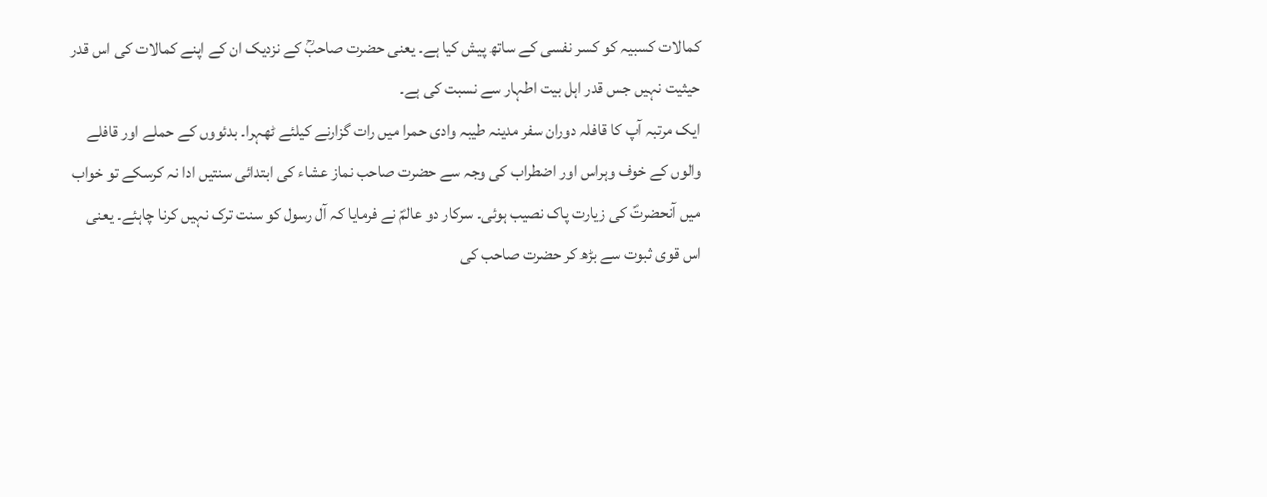کمالات کسبیہ کو کسر نفسی کے ساتھ پیش کیا ہے۔ یعنی حضرت صاحبؒ کے نزدیک ان کے اپنے کمالات کی اس قدر حیثیت نہیں جس قدر اہل بیت اطہار سے نسبت کی ہے۔
ایک مرتبہ آپ کا قافلہ دوران سفر مدینہ طیبہ وادی حمرا میں رات گزارنے کیلئے ٹھہرا۔ بدئووں کے حملے اور قافلے والوں کے خوف وہراس اور اضطراب کی وجہ سے حضرت صاحب نماز عشاء کی ابتدائی سنتیں ادا نہ کرسکے تو خواب میں آنحضرتؐ کی زیارت پاک نصیب ہوئی۔ سرکار دو عالمؐ نے فرمایا کہ آل رسول کو سنت ترک نہیں کرنا چاہئے۔ یعنی اس قوی ثبوت سے بڑھ کر حضرت صاحب کی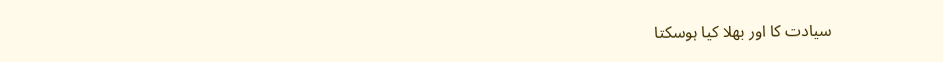سیادت کا اور بھلا کیا ہوسکتا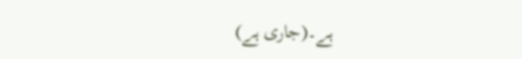ہے۔(جاری ہے)